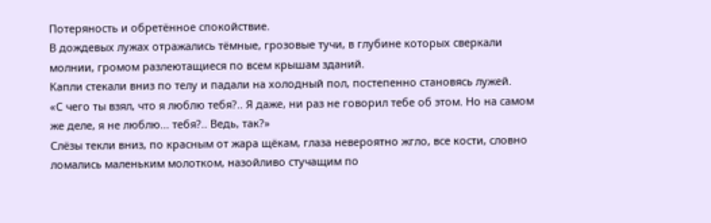Потеряность и обретённое спокойствие.
В дождевых лужах отражались тёмные, грозовые тучи, в глубине которых сверкали молнии, громом разлеютащиеся по всем крышам зданий.
Капли стекали вниз по телу и падали на холодный пол, постепенно становясь лужей.
«С чего ты взял, что я люблю тебя?.. Я даже, ни раз не говорил тебе об этом. Но на самом же деле, я не люблю... тебя?.. Ведь, так?»
Слёзы текли вниз, по красным от жара щёкам, глаза невероятно жгло, все кости, словно ломались маленьким молотком, назойливо стучащим по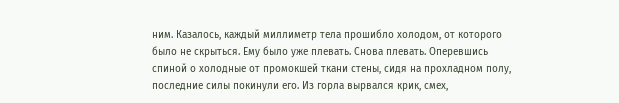ним. Казалось, каждый миллиметр тела прошибло холодом, от которого было не скрыться. Ему было уже плевать. Снова плевать. Оперевшись спиной о холодные от промокшей ткани стены, сидя на прохладном полу, последние силы покинули его. Из горла вырвался крик, смех,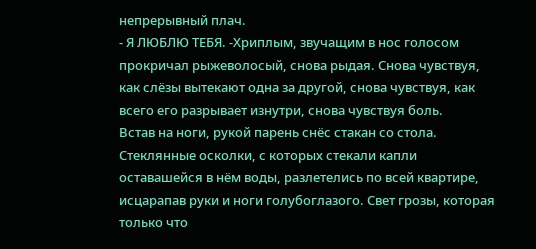непрерывный плач.
- Я ЛЮБЛЮ ТЕБЯ. -Хриплым, звучащим в нос голосом прокричал рыжеволосый, снова рыдая. Снова чувствуя, как слёзы вытекают одна за другой, снова чувствуя, как всего его разрывает изнутри, снова чувствуя боль.
Встав на ноги, рукой парень снёс стакан со стола.
Стеклянные осколки, с которых стекали капли оставашейся в нём воды, разлетелись по всей квартире, исцарапав руки и ноги голубоглазого. Свет грозы, которая только что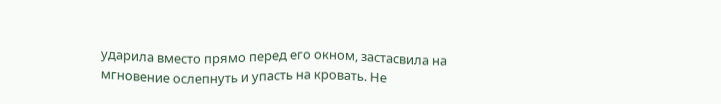ударила вместо прямо перед его окном, застасвила на мгновение ослепнуть и упасть на кровать. Не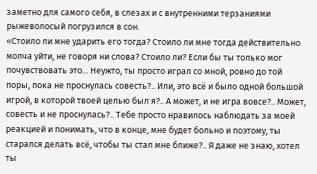заметно для самого себя, в слезах и с внутренними терзаниями рыжеволосый погрузился в сон.
«Стоило ли мне ударить его тогда? Стоило ли мне тогда действительно молча уйти, не говоря ни слова? Стоило ли? Если бы ты только мог почувствовать это... Неужто, ты просто играл со мной, ровно до той поры, пока не проснулась совесть?.. Или, это всё и было одной большой игрой, в которой твоей целью был я?.. А может, и не игра вовсе?.. Может, совесть и не проснулась?.. Тебе просто нравилось наблюдать за моей реакцией и понимать, что в конце, мне будет больно и поэтому, ты старался делать всё, чтобы ты стал мне ближе?.. Я даже не знаю, хотел ты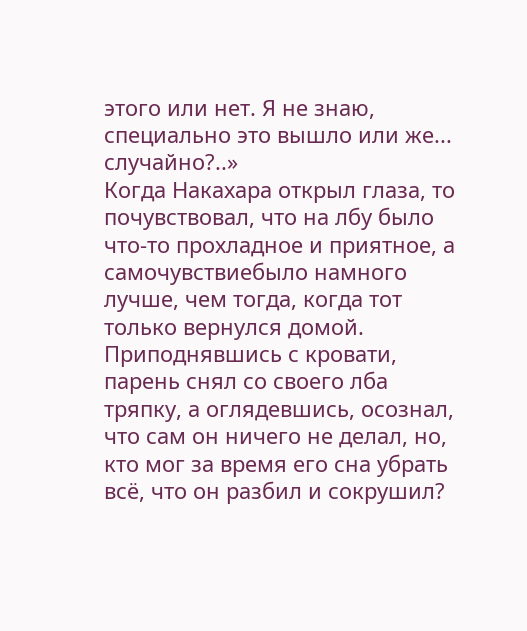этого или нет. Я не знаю, специально это вышло или же... случайно?..»
Когда Накахара открыл глаза, то почувствовал, что на лбу было что-то прохладное и приятное, а самочувствиебыло намного лучше, чем тогда, когда тот только вернулся домой. Приподнявшись с кровати, парень снял со своего лба тряпку, а оглядевшись, осознал, что сам он ничего не делал, но, кто мог за время его сна убрать всё, что он разбил и сокрушил?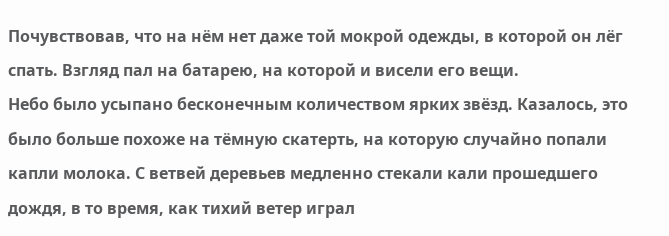Почувствовав, что на нём нет даже той мокрой одежды, в которой он лёг спать. Взгляд пал на батарею, на которой и висели его вещи.
Небо было усыпано бесконечным количеством ярких звёзд. Казалось, это было больше похоже на тёмную скатерть, на которую случайно попали капли молока. С ветвей деревьев медленно стекали кали прошедшего дождя, в то время, как тихий ветер играл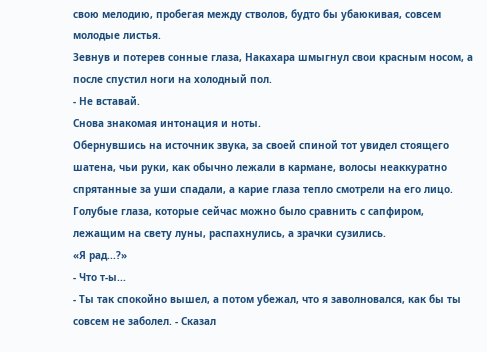свою мелодию, пробегая между стволов, будто бы убаюкивая, совсем молодые листья.
Зевнув и потерев сонные глаза, Накахара шмыгнул свои красным носом, а после спустил ноги на холодный пол.
- Не вставай.
Снова знакомая интонация и ноты.
Обернувшись на источник звука, за своей спиной тот увидел стоящего шатена, чьи руки, как обычно лежали в кармане, волосы неаккуратно спрятанные за уши спадали, а карие глаза тепло смотрели на его лицо.
Голубые глаза, которые сейчас можно было сравнить с сапфиром, лежащим на свету луны, распахнулись, а зрачки сузились.
«Я рад...?»
- Что т-ы...
- Ты так спокойно вышел, а потом убежал, что я заволновался, как бы ты совсем не заболел. - Сказал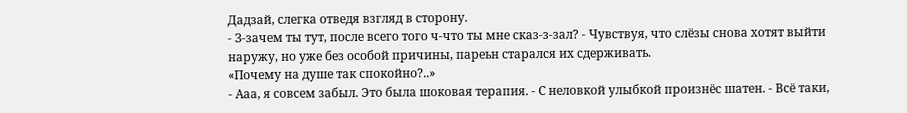Дадзай, слегка отведя взгляд в сторону.
- З-зачем ты тут, после всего того ч-что ты мне сказ-з-зал? - Чувствуя, что слёзы снова хотят выйти наружу, но уже без особой причины, пареьн старался их сдерживать.
«Почему на душе так спокойно?..»
- Ааа, я совсем забыл. Это была шоковая терапия. - С неловкой улыбкой произнёс шатен. - Всё таки,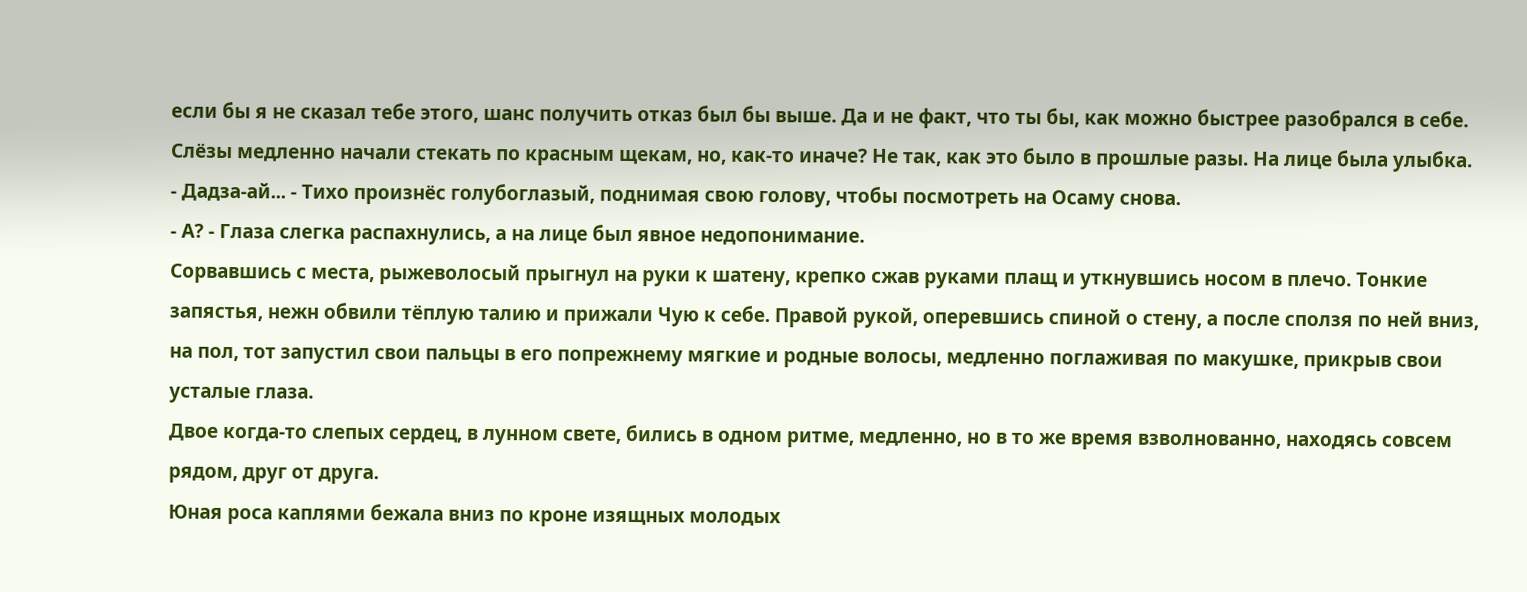если бы я не сказал тебе этого, шанс получить отказ был бы выше. Да и не факт, что ты бы, как можно быстрее разобрался в себе.
Слёзы медленно начали стекать по красным щекам, но, как-то иначе? Не так, как это было в прошлые разы. На лице была улыбка.
- Дадза-ай... - Тихо произнёс голубоглазый, поднимая свою голову, чтобы посмотреть на Осаму снова.
- А? - Глаза слегка распахнулись, а на лице был явное недопонимание.
Сорвавшись с места, рыжеволосый прыгнул на руки к шатену, крепко сжав руками плащ и уткнувшись носом в плечо. Тонкие запястья, нежн обвили тёплую талию и прижали Чую к себе. Правой рукой, оперевшись спиной о стену, а после сползя по ней вниз, на пол, тот запустил свои пальцы в его попрежнему мягкие и родные волосы, медленно поглаживая по макушке, прикрыв свои усталые глаза.
Двое когда-то слепых сердец, в лунном свете, бились в одном ритме, медленно, но в то же время взволнованно, находясь совсем рядом, друг от друга.
Юная роса каплями бежала вниз по кроне изящных молодых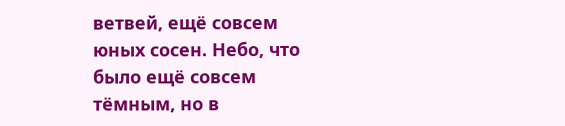ветвей, ещё совсем юных сосен. Небо, что было ещё совсем тёмным, но в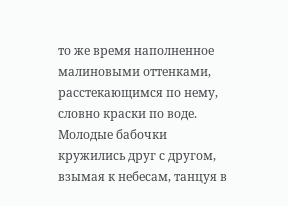то же время наполненное малиновыми оттенками, расстекающимся по нему, словно краски по воде. Молодые бабочки кружились друг с другом, взымая к небесам, танцуя в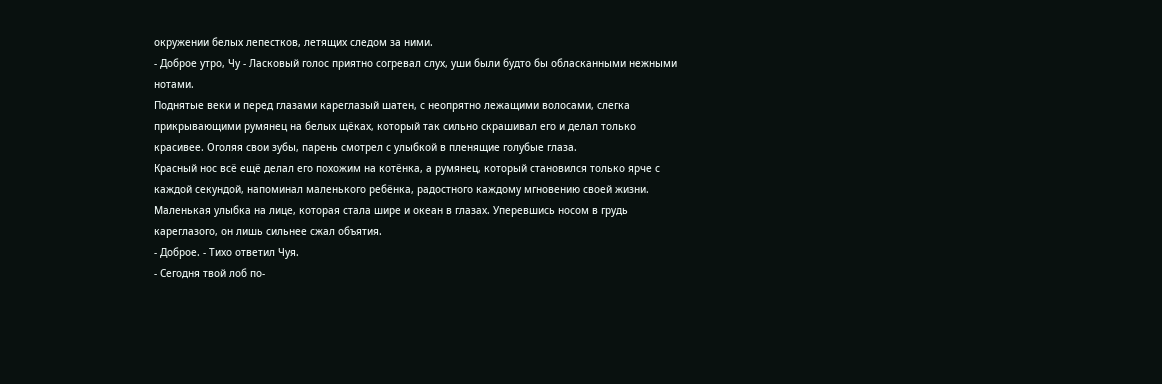окружении белых лепестков, летящих следом за ними.
- Доброе утро, Чу - Ласковый голос приятно согревал слух, уши были будто бы обласканными нежными нотами.
Поднятые веки и перед глазами кареглазый шатен, с неопрятно лежащими волосами, слегка прикрывающими румянец на белых щёках, который так сильно скрашивал его и делал только красивее. Оголяя свои зубы, парень смотрел с улыбкой в пленящие голубые глаза.
Красный нос всё ещё делал его похожим на котёнка, а румянец, который становился только ярче с каждой секундой, напоминал маленького ребёнка, радостного каждому мгновению своей жизни. Маленькая улыбка на лице, которая стала шире и океан в глазах. Уперевшись носом в грудь кареглазого, он лишь сильнее сжал объятия.
- Доброе. - Тихо ответил Чуя.
- Сегодня твой лоб по-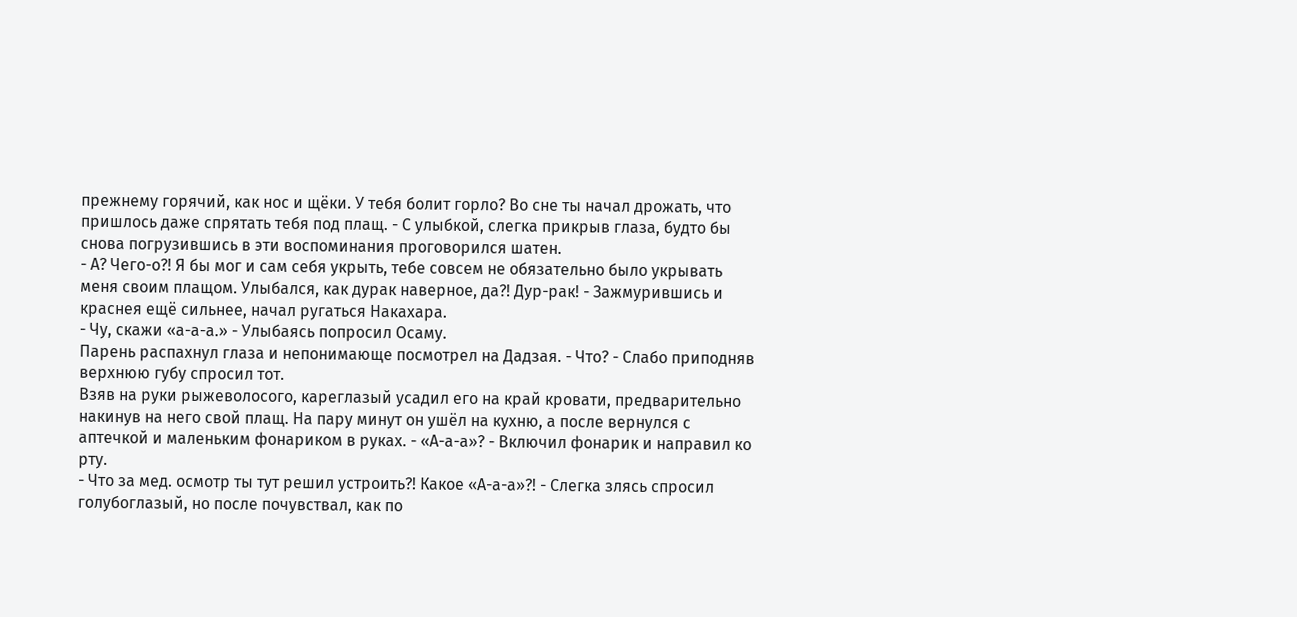прежнему горячий, как нос и щёки. У тебя болит горло? Во сне ты начал дрожать, что пришлось даже спрятать тебя под плащ. - С улыбкой, слегка прикрыв глаза, будто бы снова погрузившись в эти воспоминания проговорился шатен.
- А? Чего-о?! Я бы мог и сам себя укрыть, тебе совсем не обязательно было укрывать меня своим плащом. Улыбался, как дурак наверное, да?! Дур-рак! - Зажмурившись и краснея ещё сильнее, начал ругаться Накахара.
- Чу, скажи «а-а-а.» - Улыбаясь попросил Осаму.
Парень распахнул глаза и непонимающе посмотрел на Дадзая. - Что? - Слабо приподняв верхнюю губу спросил тот.
Взяв на руки рыжеволосого, кареглазый усадил его на край кровати, предварительно накинув на него свой плащ. На пару минут он ушёл на кухню, а после вернулся с аптечкой и маленьким фонариком в руках. - «А-а-а»? - Включил фонарик и направил ко рту.
- Что за мед. осмотр ты тут решил устроить?! Какое «А-а-а»?! - Слегка злясь спросил голубоглазый, но после почувствал, как по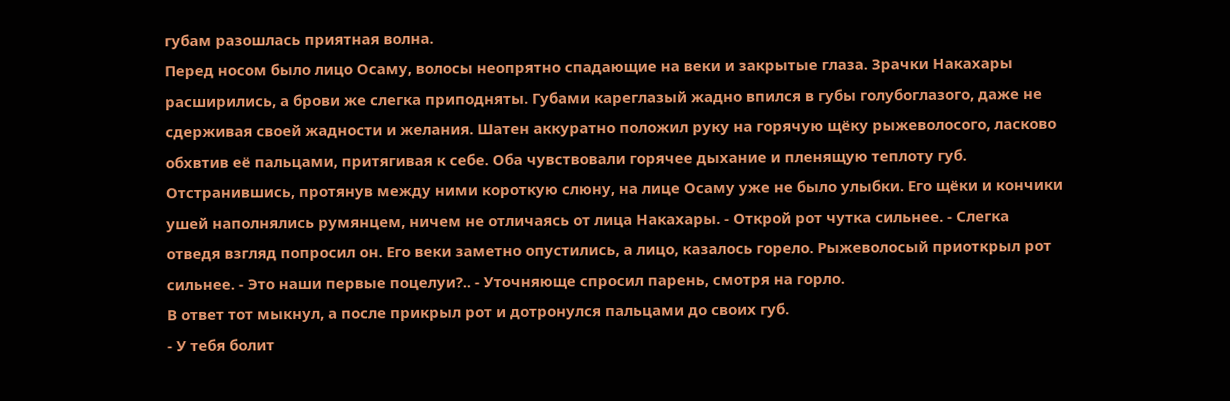губам разошлась приятная волна.
Перед носом было лицо Осаму, волосы неопрятно спадающие на веки и закрытые глаза. Зрачки Накахары расширились, а брови же слегка приподняты. Губами кареглазый жадно впился в губы голубоглазого, даже не сдерживая своей жадности и желания. Шатен аккуратно положил руку на горячую щёку рыжеволосого, ласково обхвтив её пальцами, притягивая к себе. Оба чувствовали горячее дыхание и пленящую теплоту губ.
Отстранившись, протянув между ними короткую слюну, на лице Осаму уже не было улыбки. Его щёки и кончики ушей наполнялись румянцем, ничем не отличаясь от лица Накахары. - Открой рот чутка сильнее. - Слегка отведя взгляд попросил он. Его веки заметно опустились, а лицо, казалось горело. Рыжеволосый приоткрыл рот сильнее. - Это наши первые поцелуи?.. - Уточняюще спросил парень, смотря на горло.
В ответ тот мыкнул, а после прикрыл рот и дотронулся пальцами до своих губ.
- У тебя болит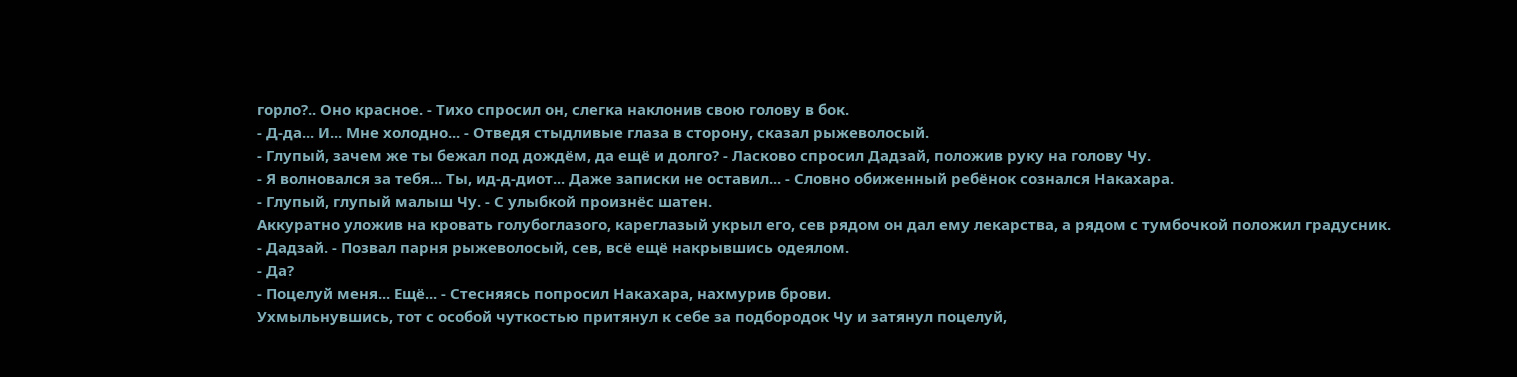горло?.. Оно красное. - Тихо спросил он, слегка наклонив свою голову в бок.
- Д-да... И... Мне холодно... - Отведя стыдливые глаза в сторону, сказал рыжеволосый.
- Глупый, зачем же ты бежал под дождём, да ещё и долго? - Ласково спросил Дадзай, положив руку на голову Чу.
- Я волновался за тебя... Ты, ид-д-диот... Даже записки не оставил... - Словно обиженный ребёнок сознался Накахара.
- Глупый, глупый малыш Чу. - С улыбкой произнёс шатен.
Аккуратно уложив на кровать голубоглазого, кареглазый укрыл его, сев рядом он дал ему лекарства, а рядом с тумбочкой положил градусник.
- Дадзай. - Позвал парня рыжеволосый, сев, всё ещё накрывшись одеялом.
- Да?
- Поцелуй меня... Ещё... - Стесняясь попросил Накахара, нахмурив брови.
Ухмыльнувшись, тот с особой чуткостью притянул к себе за подбородок Чу и затянул поцелуй,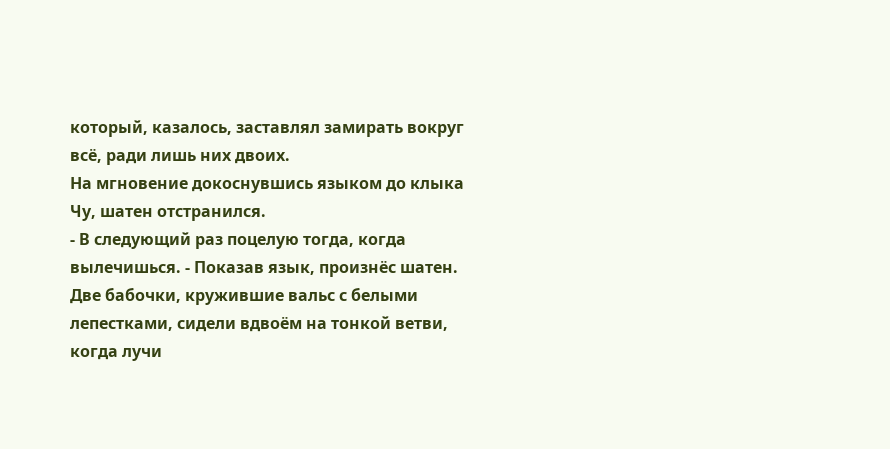который, казалось, заставлял замирать вокруг всё, ради лишь них двоих.
На мгновение докоснувшись языком до клыка Чу, шатен отстранился.
- В следующий раз поцелую тогда, когда вылечишься. - Показав язык, произнёс шатен.
Две бабочки, кружившие вальс с белыми лепестками, сидели вдвоём на тонкой ветви, когда лучи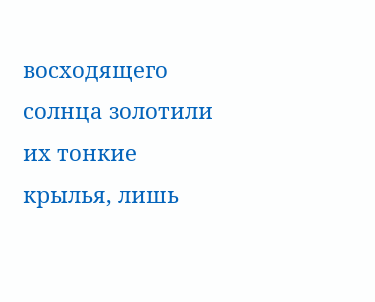восходящего солнца золотили их тонкие крылья, лишь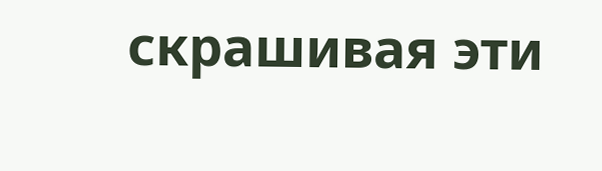скрашивая эти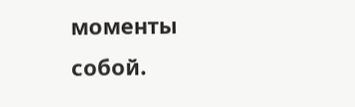моменты собой.